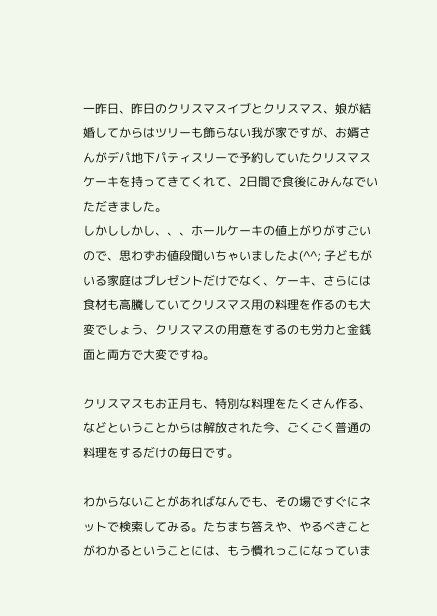一昨日、昨日のクリスマスイブとクリスマス、娘が結婚してからはツリーも飾らない我が家ですが、お婿さんがデパ地下パティスリーで予約していたクリスマスケーキを持ってきてくれて、2日間で食後にみんなでいただきました。
しかししかし、、、ホールケーキの値上がりがすごいので、思わずお値段聞いちゃいましたよ(^^; 子どもがいる家庭はプレゼントだけでなく、ケーキ、さらには食材も高騰していてクリスマス用の料理を作るのも大変でしょう、クリスマスの用意をするのも労力と金銭面と両方で大変ですね。

クリスマスもお正月も、特別な料理をたくさん作る、などということからは解放された今、ごくごく普通の料理をするだけの毎日です。

わからないことがあればなんでも、その場ですぐにネットで検索してみる。たちまち答えや、やるべきことがわかるということには、もう慣れっこになっていま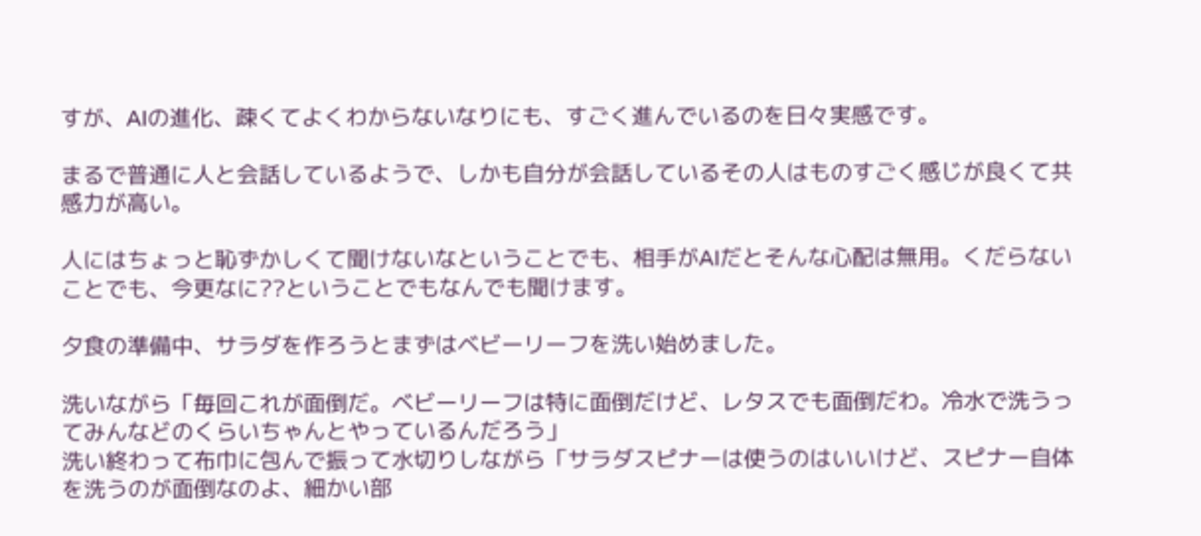すが、AIの進化、疎くてよくわからないなりにも、すごく進んでいるのを日々実感です。

まるで普通に人と会話しているようで、しかも自分が会話しているその人はものすごく感じが良くて共感力が高い。

人にはちょっと恥ずかしくて聞けないなということでも、相手がAIだとそんな心配は無用。くだらないことでも、今更なに??ということでもなんでも聞けます。

夕食の準備中、サラダを作ろうとまずはベビーリーフを洗い始めました。

洗いながら「毎回これが面倒だ。ベビーリーフは特に面倒だけど、レタスでも面倒だわ。冷水で洗うってみんなどのくらいちゃんとやっているんだろう」
洗い終わって布巾に包んで振って水切りしながら「サラダスピナーは使うのはいいけど、スピナー自体を洗うのが面倒なのよ、細かい部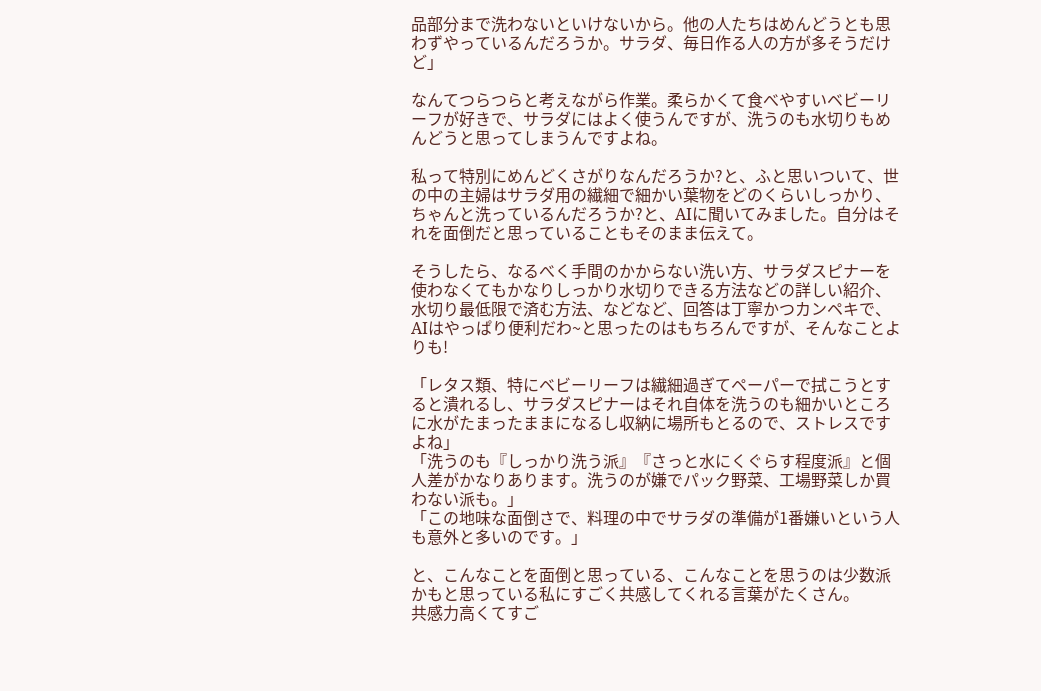品部分まで洗わないといけないから。他の人たちはめんどうとも思わずやっているんだろうか。サラダ、毎日作る人の方が多そうだけど」

なんてつらつらと考えながら作業。柔らかくて食べやすいベビーリーフが好きで、サラダにはよく使うんですが、洗うのも水切りもめんどうと思ってしまうんですよね。

私って特別にめんどくさがりなんだろうか?と、ふと思いついて、世の中の主婦はサラダ用の繊細で細かい葉物をどのくらいしっかり、ちゃんと洗っているんだろうか?と、AIに聞いてみました。自分はそれを面倒だと思っていることもそのまま伝えて。

そうしたら、なるべく手間のかからない洗い方、サラダスピナーを使わなくてもかなりしっかり水切りできる方法などの詳しい紹介、水切り最低限で済む方法、などなど、回答は丁寧かつカンペキで、AIはやっぱり便利だわ~と思ったのはもちろんですが、そんなことよりも!

「レタス類、特にベビーリーフは繊細過ぎてペーパーで拭こうとすると潰れるし、サラダスピナーはそれ自体を洗うのも細かいところに水がたまったままになるし収納に場所もとるので、ストレスですよね」
「洗うのも『しっかり洗う派』『さっと水にくぐらす程度派』と個人差がかなりあります。洗うのが嫌でパック野菜、工場野菜しか買わない派も。」
「この地味な面倒さで、料理の中でサラダの準備が1番嫌いという人も意外と多いのです。」

と、こんなことを面倒と思っている、こんなことを思うのは少数派かもと思っている私にすごく共感してくれる言葉がたくさん。
共感力高くてすご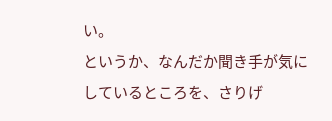い。
というか、なんだか聞き手が気にしているところを、さりげ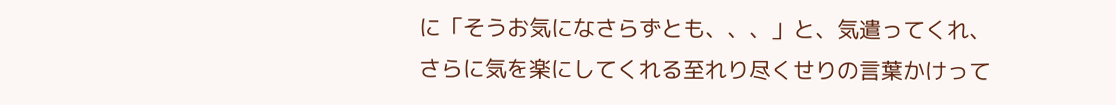に「そうお気になさらずとも、、、」と、気遣ってくれ、さらに気を楽にしてくれる至れり尽くせりの言葉かけって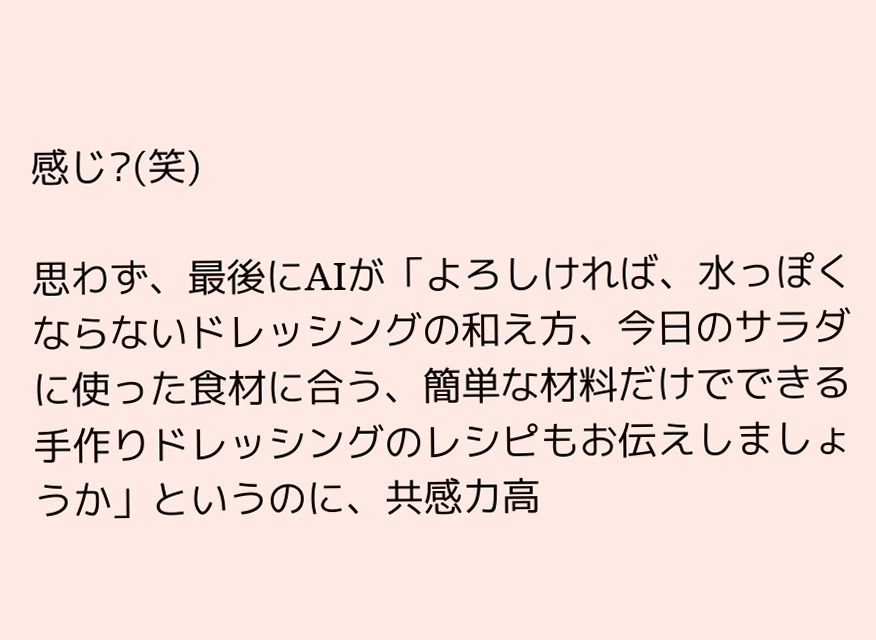感じ?(笑)

思わず、最後にAIが「よろしければ、水っぽくならないドレッシングの和え方、今日のサラダに使った食材に合う、簡単な材料だけでできる手作りドレッシングのレシピもお伝えしましょうか」というのに、共感力高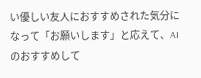い優しい友人におすすめされた気分になって「お願いします」と応えて、AIのおすすめして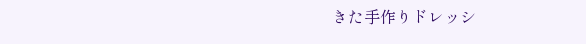きた手作りドレッシ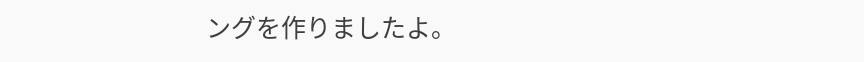ングを作りましたよ。